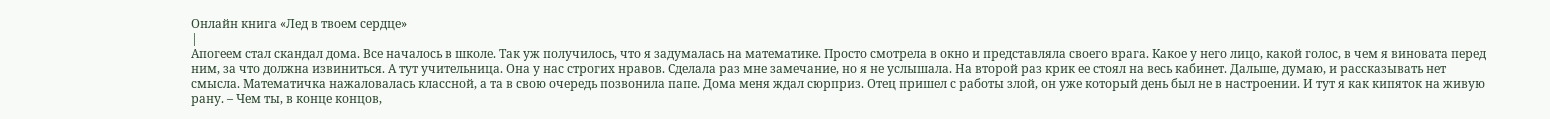Онлайн книга «Лед в твоем сердце»
|
Апогеем стал скандал дома. Все началось в школе. Так уж получилось, что я задумалась на математике. Просто смотрела в окно и представляла своего врага. Какое у него лицо, какой голос, в чем я виновата перед ним, за что должна извиниться. А тут учительница. Она у нас строгих нравов. Сделала раз мне замечание, но я не услышала. На второй раз крик ее стоял на весь кабинет. Дальше, думаю, и рассказывать нет смысла. Математичка нажаловалась классной, а та в свою очередь позвонила папе. Дома меня ждал сюрприз. Отец пришел с работы злой, он уже который день был не в настроении. И тут я как кипяток на живую рану. – Чем ты, в конце концов,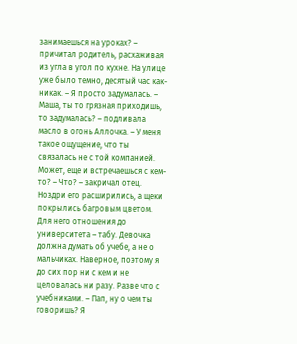занимаешься на уроках? – причитал родитель, расхаживая из угла в угол по кухне. На улице уже было темно, десятый час как-никак. – Я просто задумалась. – Маша, ты то грязная приходишь, то задумалась? – подливала масло в огонь Аллочка. – У меня такое ощущение, что ты связалась не с той компанией. Может, еще и встречаешься с кем-то? – Что? – закричал отец. Ноздри его расширились, а щеки покрылись багровым цветом. Для него отношения до университета – табу. Девочка должна думать об учебе, а не о мальчиках. Наверное, поэтому я до сих пор ни с кем и не целовалась ни разу. Разве что с учебниками. – Пап, ну о чем ты говоришь? Я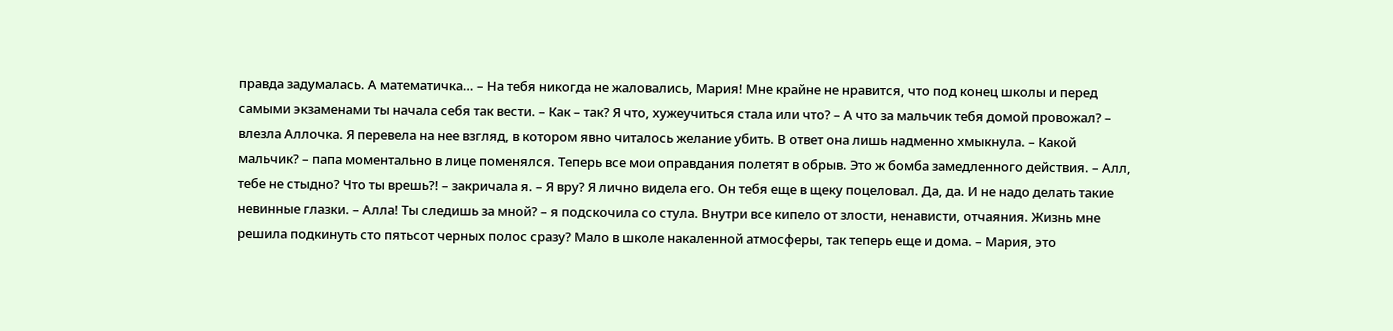правда задумалась. А математичка… – На тебя никогда не жаловались, Мария! Мне крайне не нравится, что под конец школы и перед самыми экзаменами ты начала себя так вести. – Как – так? Я что, хужеучиться стала или что? – А что за мальчик тебя домой провожал? – влезла Аллочка. Я перевела на нее взгляд, в котором явно читалось желание убить. В ответ она лишь надменно хмыкнула. – Какой мальчик? – папа моментально в лице поменялся. Теперь все мои оправдания полетят в обрыв. Это ж бомба замедленного действия. – Алл, тебе не стыдно? Что ты врешь?! – закричала я. – Я вру? Я лично видела его. Он тебя еще в щеку поцеловал. Да, да. И не надо делать такие невинные глазки. – Алла! Ты следишь за мной? – я подскочила со стула. Внутри все кипело от злости, ненависти, отчаяния. Жизнь мне решила подкинуть сто пятьсот черных полос сразу? Мало в школе накаленной атмосферы, так теперь еще и дома. – Мария, это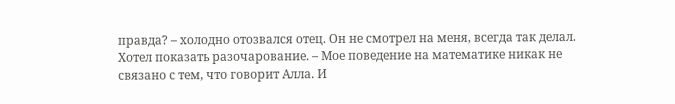правда? – холодно отозвался отец. Он не смотрел на меня, всегда так делал. Хотел показать разочарование. – Мое поведение на математике никак не связано с тем, что говорит Алла. И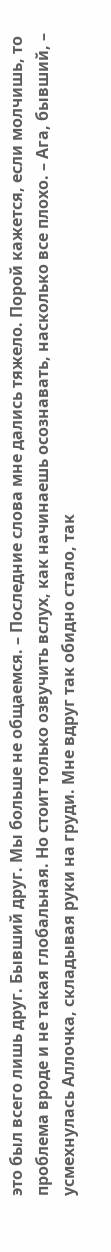это был всего лишь друг. Бывший друг. Мы больше не общаемся. – Последние слова мне дались тяжело. Порой кажется, если молчишь, то проблема вроде и не такая глобальная. Но стоит только озвучить вслух, как начинаешь осознавать, насколько все плохо. – Ага, бывший, – усмехнулась Аллочка, складывая руки на груди. Мне вдруг так обидно стало, так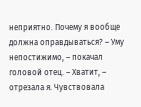неприятно. Почему я вообще должна оправдываться? – Уму непостижимо, – покачал головой отец. – Хватит, – отрезала я. Чувствовала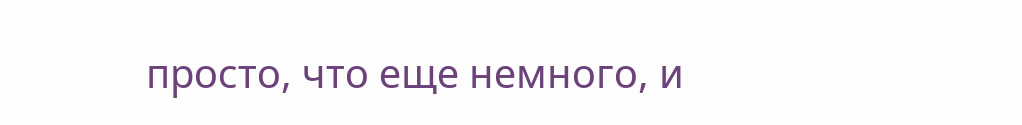просто, что еще немного, и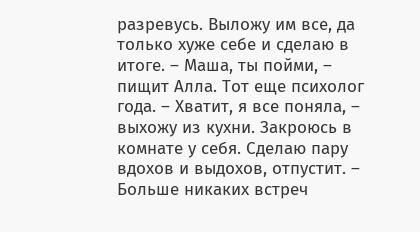разревусь. Выложу им все, да только хуже себе и сделаю в итоге. – Маша, ты пойми, – пищит Алла. Тот еще психолог года. – Хватит, я все поняла, – выхожу из кухни. Закроюсь в комнате у себя. Сделаю пару вдохов и выдохов, отпустит. – Больше никаких встреч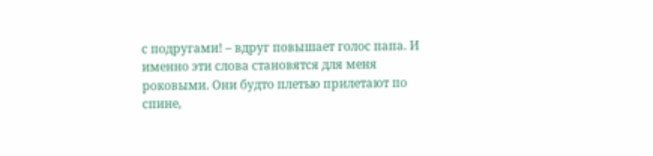с подругами! – вдруг повышает голос папа. И именно эти слова становятся для меня роковыми. Они будто плетью прилетают по спине,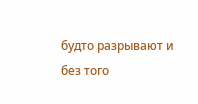будто разрывают и без того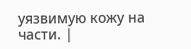уязвимую кожу на части. |